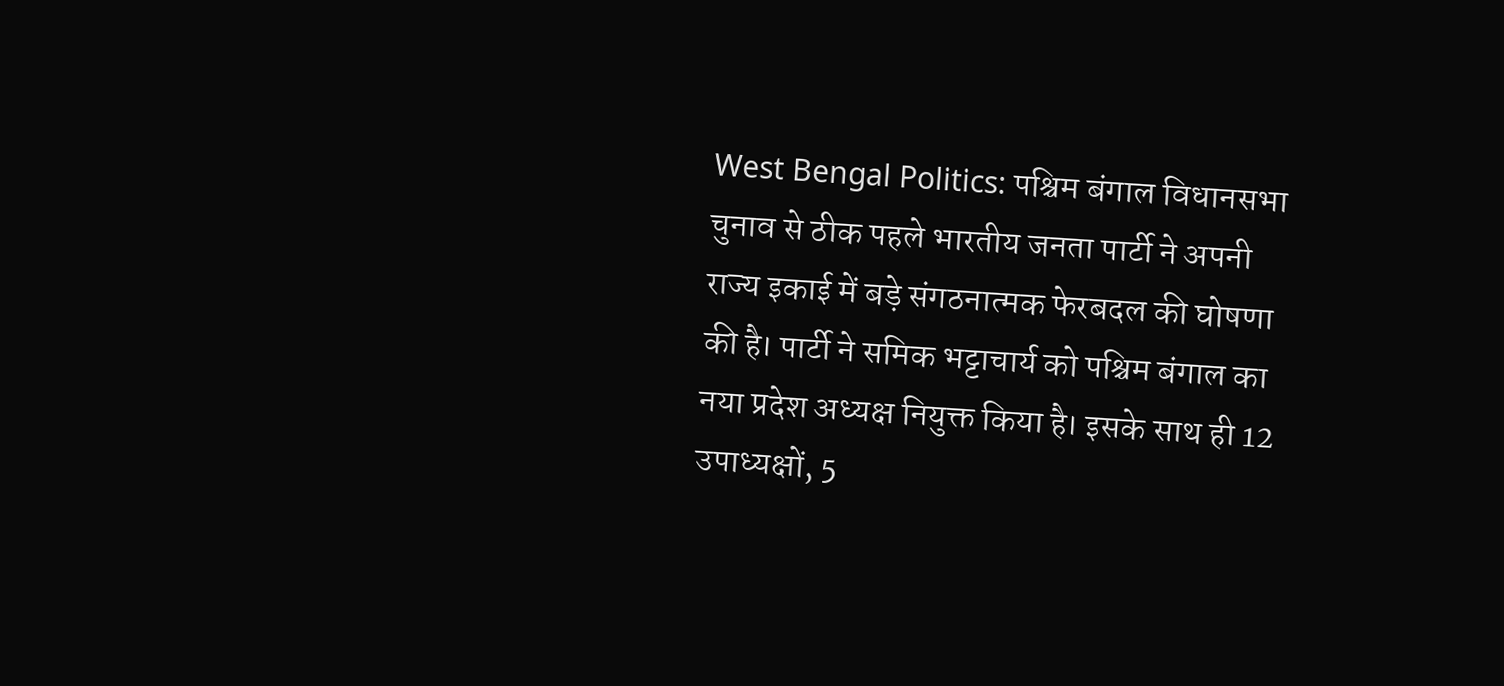West Bengal Politics: पश्चिम बंगाल विधानसभा चुनाव से ठीक पहले भारतीय जनता पार्टी ने अपनी राज्य इकाई में बड़े संगठनात्मक फेरबदल की घोषणा की है। पार्टी ने समिक भट्टाचार्य को पश्चिम बंगाल का नया प्रदेश अध्यक्ष नियुक्त किया है। इसके साथ ही 12 उपाध्यक्षों, 5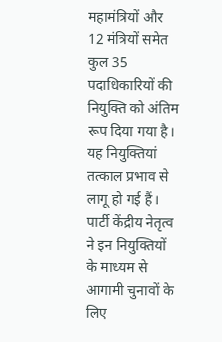महामंत्रियों और 12 मंत्रियों समेत कुल 35 पदाधिकारियों की नियुक्ति को अंतिम रूप दिया गया है। यह नियुक्तियां तत्काल प्रभाव से लागू हो गई हैं। पार्टी केंद्रीय नेतृत्व ने इन नियुक्तियों के माध्यम से आगामी चुनावों के लिए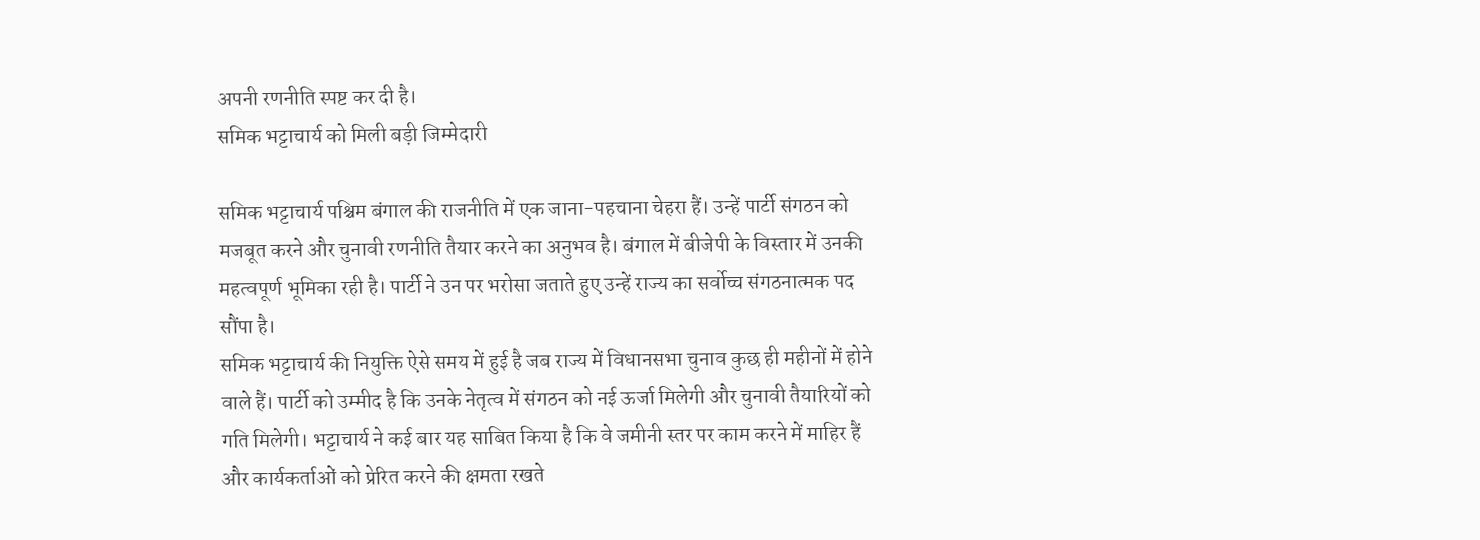अपनी रणनीति स्पष्ट कर दी है।
समिक भट्टाचार्य को मिली बड़ी जिम्मेदारी

समिक भट्टाचार्य पश्चिम बंगाल की राजनीति में एक जाना-पहचाना चेहरा हैं। उन्हें पार्टी संगठन को मजबूत करने और चुनावी रणनीति तैयार करने का अनुभव है। बंगाल में बीजेपी के विस्तार में उनकी महत्वपूर्ण भूमिका रही है। पार्टी ने उन पर भरोसा जताते हुए उन्हें राज्य का सर्वोच्च संगठनात्मक पद सौंपा है।
समिक भट्टाचार्य की नियुक्ति ऐसे समय में हुई है जब राज्य में विधानसभा चुनाव कुछ ही महीनों में होने वाले हैं। पार्टी को उम्मीद है कि उनके नेतृत्व में संगठन को नई ऊर्जा मिलेगी और चुनावी तैयारियों को गति मिलेगी। भट्टाचार्य ने कई बार यह साबित किया है कि वे जमीनी स्तर पर काम करने में माहिर हैं और कार्यकर्ताओं को प्रेरित करने की क्षमता रखते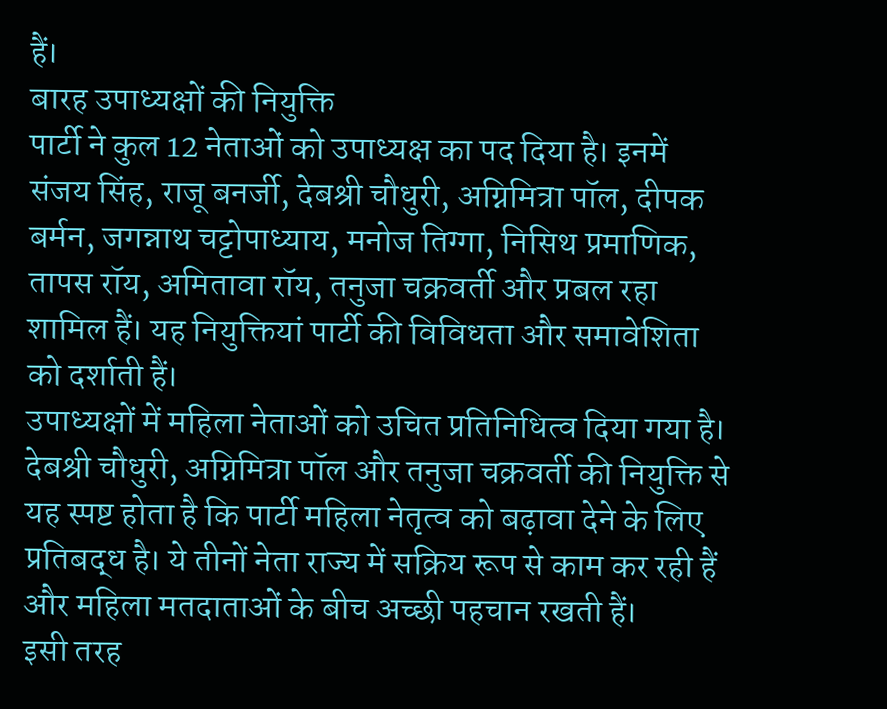हैं।
बारह उपाध्यक्षों की नियुक्ति
पार्टी ने कुल 12 नेताओं को उपाध्यक्ष का पद दिया है। इनमें संजय सिंह, राजू बनर्जी, देबश्री चौधुरी, अग्निमित्रा पॉल, दीपक बर्मन, जगन्नाथ चट्टोपाध्याय, मनोज तिग्गा, निसिथ प्रमाणिक, तापस रॉय, अमितावा रॉय, तनुजा चक्रवर्ती और प्रबल रहा शामिल हैं। यह नियुक्तियां पार्टी की विविधता और समावेशिता को दर्शाती हैं।
उपाध्यक्षों में महिला नेताओं को उचित प्रतिनिधित्व दिया गया है। देबश्री चौधुरी, अग्निमित्रा पॉल और तनुजा चक्रवर्ती की नियुक्ति से यह स्पष्ट होता है कि पार्टी महिला नेतृत्व को बढ़ावा देने के लिए प्रतिबद्ध है। ये तीनों नेता राज्य में सक्रिय रूप से काम कर रही हैं और महिला मतदाताओं के बीच अच्छी पहचान रखती हैं।
इसी तरह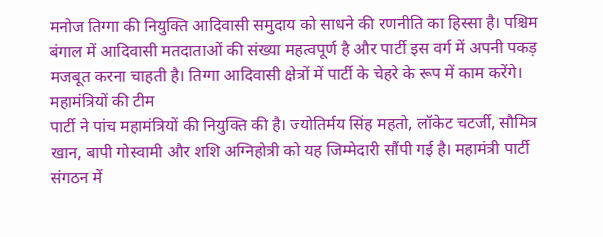मनोज तिग्गा की नियुक्ति आदिवासी समुदाय को साधने की रणनीति का हिस्सा है। पश्चिम बंगाल में आदिवासी मतदाताओं की संख्या महत्वपूर्ण है और पार्टी इस वर्ग में अपनी पकड़ मजबूत करना चाहती है। तिग्गा आदिवासी क्षेत्रों में पार्टी के चेहरे के रूप में काम करेंगे।
महामंत्रियों की टीम
पार्टी ने पांच महामंत्रियों की नियुक्ति की है। ज्योतिर्मय सिंह महतो, लॉकेट चटर्जी, सौमित्र खान, बापी गोस्वामी और शशि अग्निहोत्री को यह जिम्मेदारी सौंपी गई है। महामंत्री पार्टी संगठन में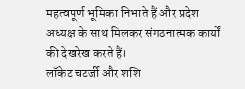महत्वपूर्ण भूमिका निभाते हैं और प्रदेश अध्यक्ष के साथ मिलकर संगठनात्मक कार्यों की देखरेख करते हैं।
लॉकेट चटर्जी और शशि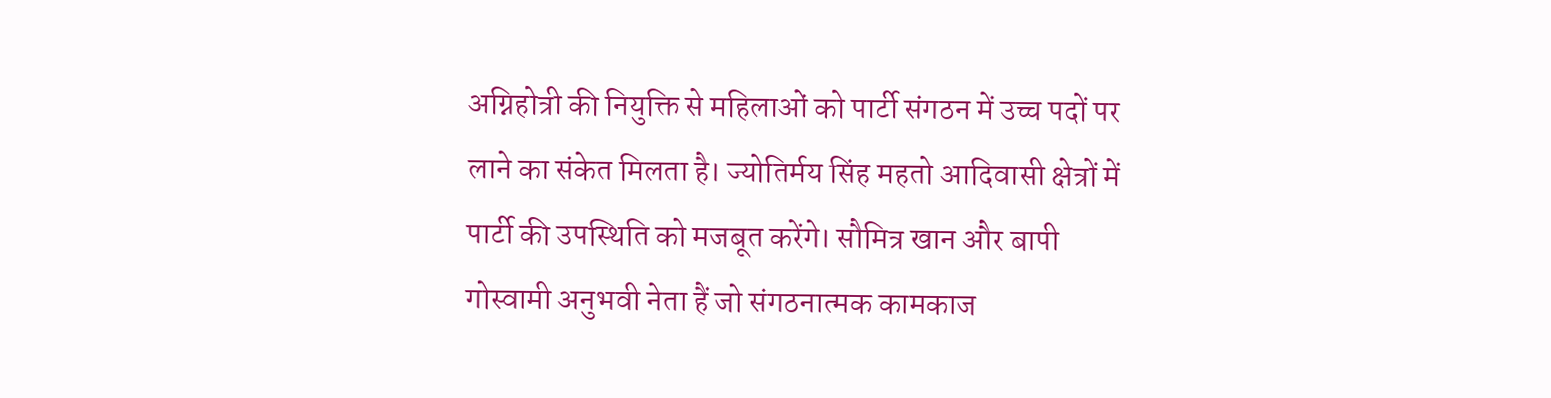अग्निहोत्री की नियुक्ति से महिलाओं को पार्टी संगठन में उच्च पदों पर लाने का संकेत मिलता है। ज्योतिर्मय सिंह महतो आदिवासी क्षेत्रों में पार्टी की उपस्थिति को मजबूत करेंगे। सौमित्र खान और बापी गोस्वामी अनुभवी नेता हैं जो संगठनात्मक कामकाज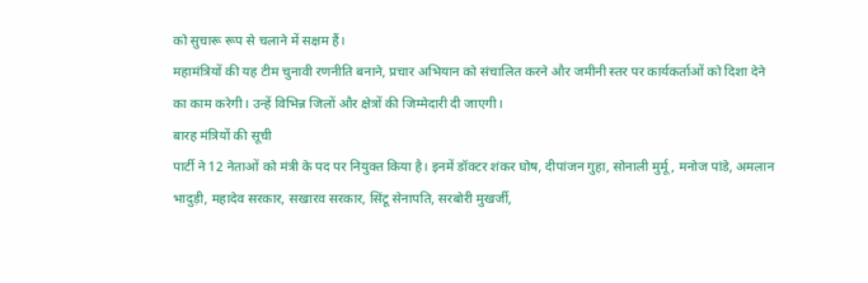को सुचारू रूप से चलाने में सक्षम हैं।
महामंत्रियों की यह टीम चुनावी रणनीति बनाने, प्रचार अभियान को संचालित करने और जमीनी स्तर पर कार्यकर्ताओं को दिशा देने का काम करेगी। उन्हें विभिन्न जिलों और क्षेत्रों की जिम्मेदारी दी जाएगी।
बारह मंत्रियों की सूची
पार्टी ने 12 नेताओं को मंत्री के पद पर नियुक्त किया है। इनमें डॉक्टर शंकर घोष, दीपांजन गुहा, सोनाली मुर्मू, मनोज पांडे, अमलान भादुड़ी, महादेव सरकार, सखारव सरकार, सिंटू सेनापति, सरबोरी मुखर्जी,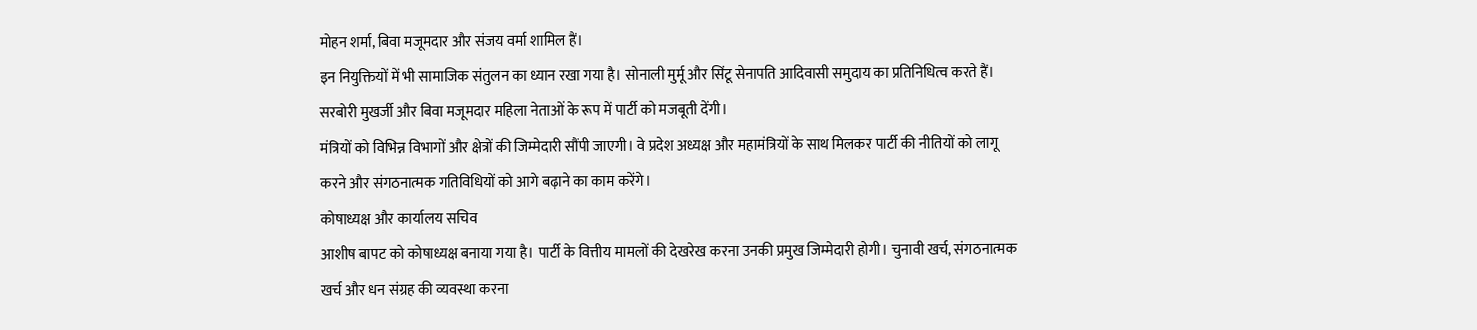मोहन शर्मा, बिवा मजूमदार और संजय वर्मा शामिल हैं।
इन नियुक्तियों में भी सामाजिक संतुलन का ध्यान रखा गया है। सोनाली मुर्मू और सिंटू सेनापति आदिवासी समुदाय का प्रतिनिधित्व करते हैं। सरबोरी मुखर्जी और बिवा मजूमदार महिला नेताओं के रूप में पार्टी को मजबूती देंगी।
मंत्रियों को विभिन्न विभागों और क्षेत्रों की जिम्मेदारी सौंपी जाएगी। वे प्रदेश अध्यक्ष और महामंत्रियों के साथ मिलकर पार्टी की नीतियों को लागू करने और संगठनात्मक गतिविधियों को आगे बढ़ाने का काम करेंगे।
कोषाध्यक्ष और कार्यालय सचिव
आशीष बापट को कोषाध्यक्ष बनाया गया है। पार्टी के वित्तीय मामलों की देखरेख करना उनकी प्रमुख जिम्मेदारी होगी। चुनावी खर्च, संगठनात्मक खर्च और धन संग्रह की व्यवस्था करना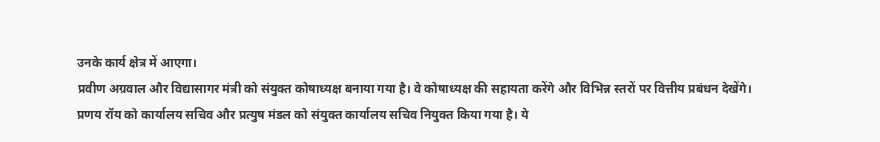उनके कार्य क्षेत्र में आएगा।
प्रवीण अग्रवाल और विद्यासागर मंत्री को संयुक्त कोषाध्यक्ष बनाया गया है। वे कोषाध्यक्ष की सहायता करेंगे और विभिन्न स्तरों पर वित्तीय प्रबंधन देखेंगे।
प्रणय रॉय को कार्यालय सचिव और प्रत्युष मंडल को संयुक्त कार्यालय सचिव नियुक्त किया गया है। ये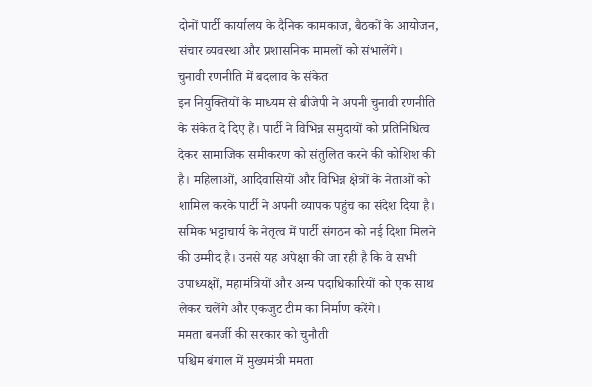दोनों पार्टी कार्यालय के दैनिक कामकाज, बैठकों के आयोजन, संचार व्यवस्था और प्रशासनिक मामलों को संभालेंगे।
चुनावी रणनीति में बदलाव के संकेत
इन नियुक्तियों के माध्यम से बीजेपी ने अपनी चुनावी रणनीति के संकेत दे दिए हैं। पार्टी ने विभिन्न समुदायों को प्रतिनिधित्व देकर सामाजिक समीकरण को संतुलित करने की कोशिश की है। महिलाओं, आदिवासियों और विभिन्न क्षेत्रों के नेताओं को शामिल करके पार्टी ने अपनी व्यापक पहुंच का संदेश दिया है।
समिक भट्टाचार्य के नेतृत्व में पार्टी संगठन को नई दिशा मिलने की उम्मीद है। उनसे यह अपेक्षा की जा रही है कि वे सभी उपाध्यक्षों, महामंत्रियों और अन्य पदाधिकारियों को एक साथ लेकर चलेंगे और एकजुट टीम का निर्माण करेंगे।
ममता बनर्जी की सरकार को चुनौती
पश्चिम बंगाल में मुख्यमंत्री ममता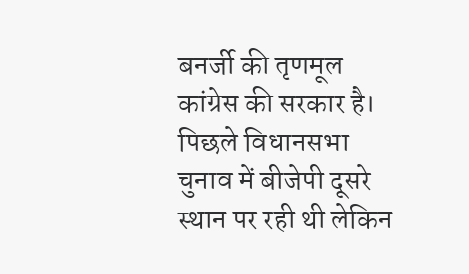बनर्जी की तृणमूल कांग्रेस की सरकार है। पिछले विधानसभा चुनाव में बीजेपी दूसरे स्थान पर रही थी लेकिन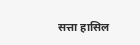सत्ता हासिल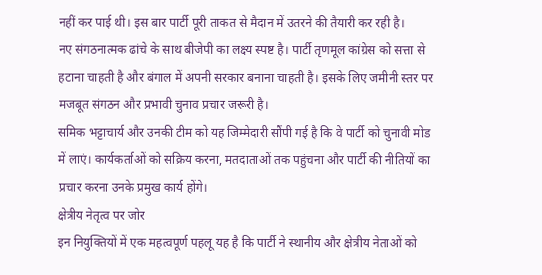नहीं कर पाई थी। इस बार पार्टी पूरी ताकत से मैदान में उतरने की तैयारी कर रही है।
नए संगठनात्मक ढांचे के साथ बीजेपी का लक्ष्य स्पष्ट है। पार्टी तृणमूल कांग्रेस को सत्ता से हटाना चाहती है और बंगाल में अपनी सरकार बनाना चाहती है। इसके लिए जमीनी स्तर पर मजबूत संगठन और प्रभावी चुनाव प्रचार जरूरी है।
समिक भट्टाचार्य और उनकी टीम को यह जिम्मेदारी सौंपी गई है कि वे पार्टी को चुनावी मोड में लाएं। कार्यकर्ताओं को सक्रिय करना, मतदाताओं तक पहुंचना और पार्टी की नीतियों का प्रचार करना उनके प्रमुख कार्य होंगे।
क्षेत्रीय नेतृत्व पर जोर
इन नियुक्तियों में एक महत्वपूर्ण पहलू यह है कि पार्टी ने स्थानीय और क्षेत्रीय नेताओं को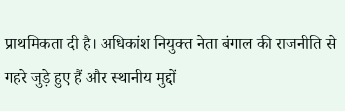प्राथमिकता दी है। अधिकांश नियुक्त नेता बंगाल की राजनीति से गहरे जुड़े हुए हैं और स्थानीय मुद्दों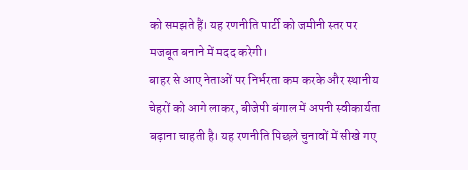को समझते हैं। यह रणनीति पार्टी को जमीनी स्तर पर मजबूत बनाने में मदद करेगी।
बाहर से आए नेताओं पर निर्भरता कम करके और स्थानीय चेहरों को आगे लाकर, बीजेपी बंगाल में अपनी स्वीकार्यता बढ़ाना चाहती है। यह रणनीति पिछले चुनावों में सीखे गए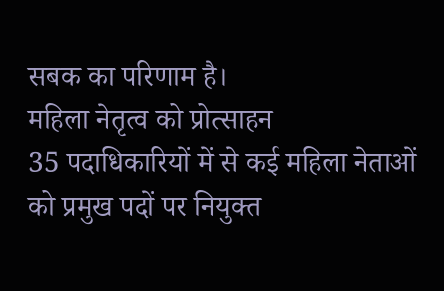सबक का परिणाम है।
महिला नेतृत्व को प्रोत्साहन
35 पदाधिकारियों में से कई महिला नेताओं को प्रमुख पदों पर नियुक्त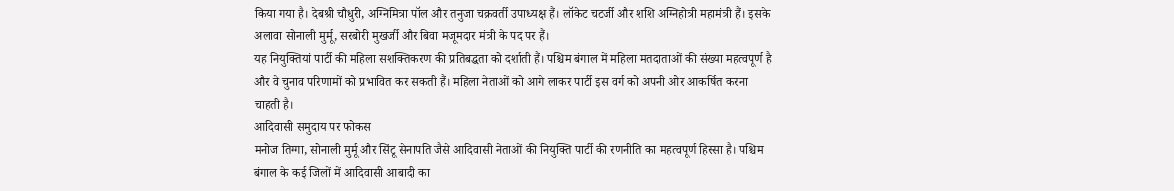किया गया है। देबश्री चौधुरी, अग्निमित्रा पॉल और तनुजा चक्रवर्ती उपाध्यक्ष हैं। लॉकेट चटर्जी और शशि अग्निहोत्री महामंत्री हैं। इसके अलावा सोनाली मुर्मू, सरबोरी मुखर्जी और बिवा मजूमदार मंत्री के पद पर हैं।
यह नियुक्तियां पार्टी की महिला सशक्तिकरण की प्रतिबद्धता को दर्शाती हैं। पश्चिम बंगाल में महिला मतदाताओं की संख्या महत्वपूर्ण है और वे चुनाव परिणामों को प्रभावित कर सकती हैं। महिला नेताओं को आगे लाकर पार्टी इस वर्ग को अपनी ओर आकर्षित करना चाहती है।
आदिवासी समुदाय पर फोकस
मनोज तिग्गा, सोनाली मुर्मू और सिंटू सेनापति जैसे आदिवासी नेताओं की नियुक्ति पार्टी की रणनीति का महत्वपूर्ण हिस्सा है। पश्चिम बंगाल के कई जिलों में आदिवासी आबादी का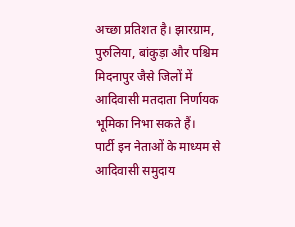अच्छा प्रतिशत है। झारग्राम, पुरुलिया, बांकुड़ा और पश्चिम मिदनापुर जैसे जिलों में आदिवासी मतदाता निर्णायक भूमिका निभा सकते हैं।
पार्टी इन नेताओं के माध्यम से आदिवासी समुदाय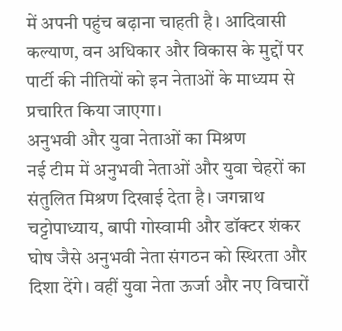में अपनी पहुंच बढ़ाना चाहती है। आदिवासी कल्याण, वन अधिकार और विकास के मुद्दों पर पार्टी की नीतियों को इन नेताओं के माध्यम से प्रचारित किया जाएगा।
अनुभवी और युवा नेताओं का मिश्रण
नई टीम में अनुभवी नेताओं और युवा चेहरों का संतुलित मिश्रण दिखाई देता है। जगन्नाथ चट्टोपाध्याय, बापी गोस्वामी और डॉक्टर शंकर घोष जैसे अनुभवी नेता संगठन को स्थिरता और दिशा देंगे। वहीं युवा नेता ऊर्जा और नए विचारों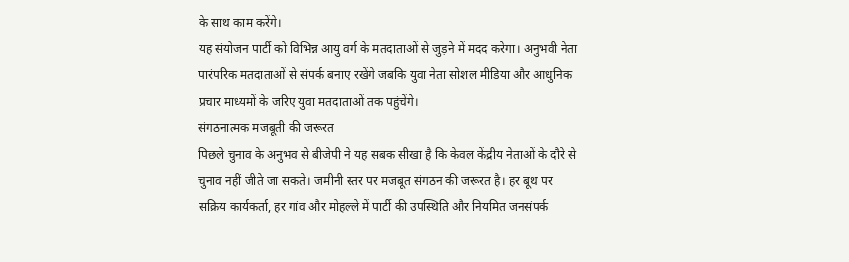के साथ काम करेंगे।
यह संयोजन पार्टी को विभिन्न आयु वर्ग के मतदाताओं से जुड़ने में मदद करेगा। अनुभवी नेता पारंपरिक मतदाताओं से संपर्क बनाए रखेंगे जबकि युवा नेता सोशल मीडिया और आधुनिक प्रचार माध्यमों के जरिए युवा मतदाताओं तक पहुंचेंगे।
संगठनात्मक मजबूती की जरूरत
पिछले चुनाव के अनुभव से बीजेपी ने यह सबक सीखा है कि केवल केंद्रीय नेताओं के दौरे से चुनाव नहीं जीते जा सकते। जमीनी स्तर पर मजबूत संगठन की जरूरत है। हर बूथ पर सक्रिय कार्यकर्ता, हर गांव और मोहल्ले में पार्टी की उपस्थिति और नियमित जनसंपर्क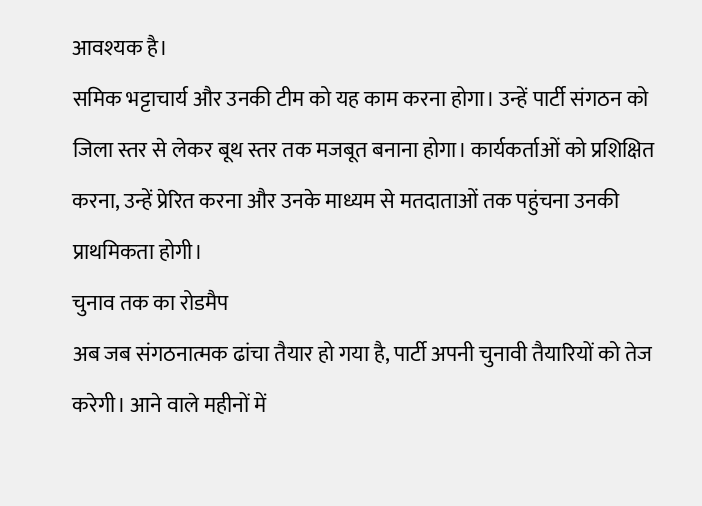आवश्यक है।
समिक भट्टाचार्य और उनकी टीम को यह काम करना होगा। उन्हें पार्टी संगठन को जिला स्तर से लेकर बूथ स्तर तक मजबूत बनाना होगा। कार्यकर्ताओं को प्रशिक्षित करना, उन्हें प्रेरित करना और उनके माध्यम से मतदाताओं तक पहुंचना उनकी प्राथमिकता होगी।
चुनाव तक का रोडमैप
अब जब संगठनात्मक ढांचा तैयार हो गया है, पार्टी अपनी चुनावी तैयारियों को तेज करेगी। आने वाले महीनों में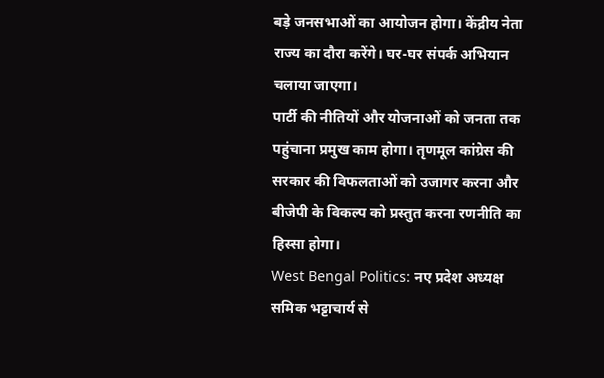बड़े जनसभाओं का आयोजन होगा। केंद्रीय नेता राज्य का दौरा करेंगे। घर-घर संपर्क अभियान चलाया जाएगा।
पार्टी की नीतियों और योजनाओं को जनता तक पहुंचाना प्रमुख काम होगा। तृणमूल कांग्रेस की सरकार की विफलताओं को उजागर करना और बीजेपी के विकल्प को प्रस्तुत करना रणनीति का हिस्सा होगा।
West Bengal Politics: नए प्रदेश अध्यक्ष समिक भट्टाचार्य से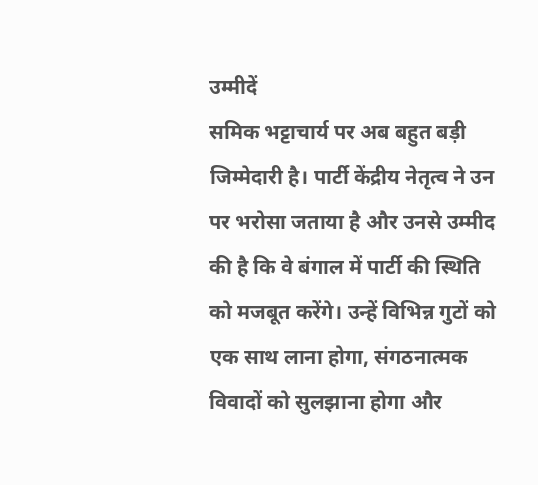उम्मीदें
समिक भट्टाचार्य पर अब बहुत बड़ी जिम्मेदारी है। पार्टी केंद्रीय नेतृत्व ने उन पर भरोसा जताया है और उनसे उम्मीद की है कि वे बंगाल में पार्टी की स्थिति को मजबूत करेंगे। उन्हें विभिन्न गुटों को एक साथ लाना होगा, संगठनात्मक विवादों को सुलझाना होगा और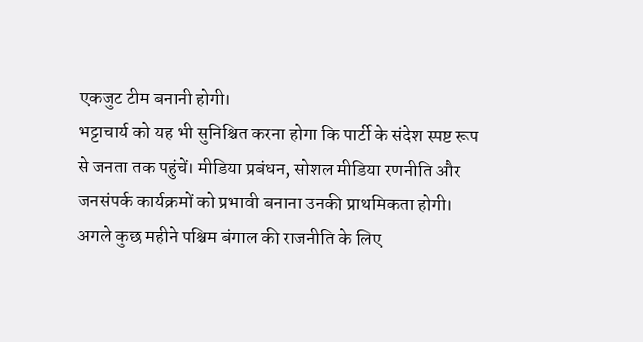एकजुट टीम बनानी होगी।
भट्टाचार्य को यह भी सुनिश्चित करना होगा कि पार्टी के संदेश स्पष्ट रूप से जनता तक पहुंचें। मीडिया प्रबंधन, सोशल मीडिया रणनीति और जनसंपर्क कार्यक्रमों को प्रभावी बनाना उनकी प्राथमिकता होगी।
अगले कुछ महीने पश्चिम बंगाल की राजनीति के लिए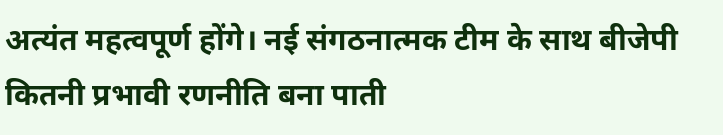अत्यंत महत्वपूर्ण होंगे। नई संगठनात्मक टीम के साथ बीजेपी कितनी प्रभावी रणनीति बना पाती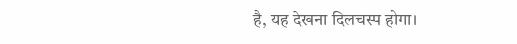है, यह देखना दिलचस्प होगा।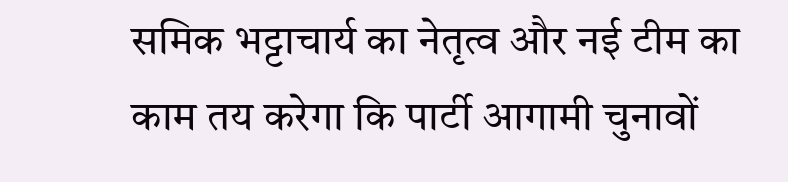समिक भट्टाचार्य का नेतृत्व और नई टीम का काम तय करेगा कि पार्टी आगामी चुनावों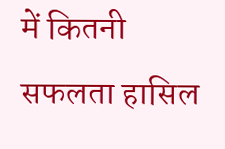में कितनी सफलता हासिल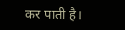कर पाती है।